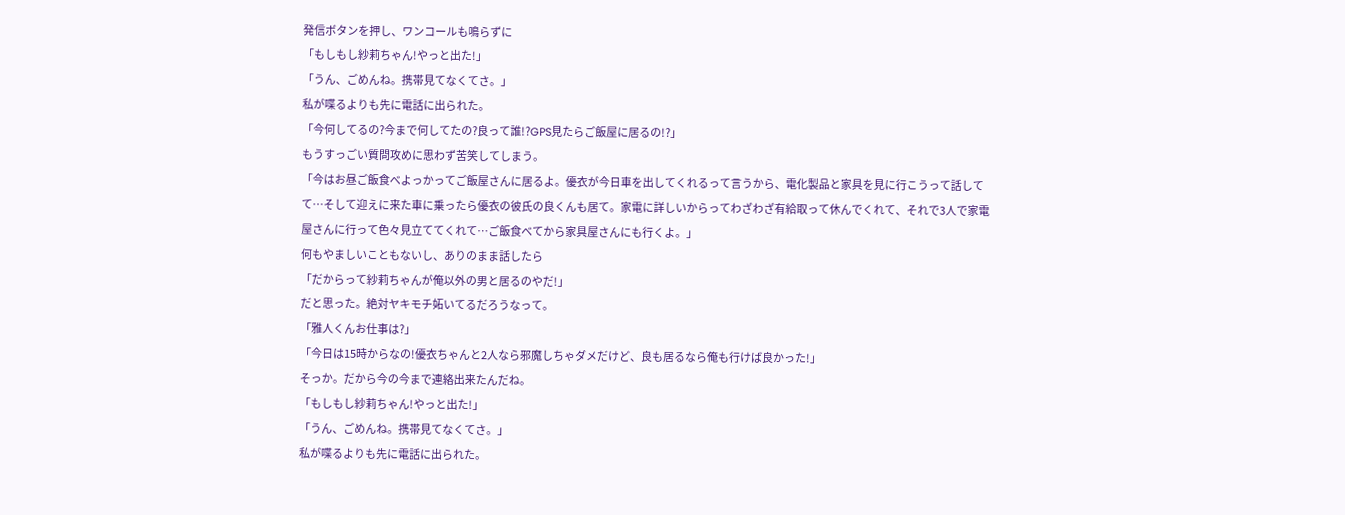発信ボタンを押し、ワンコールも鳴らずに
「もしもし紗莉ちゃん!やっと出た!」
「うん、ごめんね。携帯見てなくてさ。」
私が喋るよりも先に電話に出られた。
「今何してるの?今まで何してたの?良って誰!?GPS見たらご飯屋に居るの!?」
もうすっごい質問攻めに思わず苦笑してしまう。
「今はお昼ご飯食べよっかってご飯屋さんに居るよ。優衣が今日車を出してくれるって言うから、電化製品と家具を見に行こうって話してて…そして迎えに来た車に乗ったら優衣の彼氏の良くんも居て。家電に詳しいからってわざわざ有給取って休んでくれて、それで3人で家電屋さんに行って色々見立ててくれて…ご飯食べてから家具屋さんにも行くよ。」
何もやましいこともないし、ありのまま話したら
「だからって紗莉ちゃんが俺以外の男と居るのやだ!」
だと思った。絶対ヤキモチ妬いてるだろうなって。
「雅人くんお仕事は?」
「今日は15時からなの!優衣ちゃんと2人なら邪魔しちゃダメだけど、良も居るなら俺も行けば良かった!」
そっか。だから今の今まで連絡出来たんだね。
「もしもし紗莉ちゃん!やっと出た!」
「うん、ごめんね。携帯見てなくてさ。」
私が喋るよりも先に電話に出られた。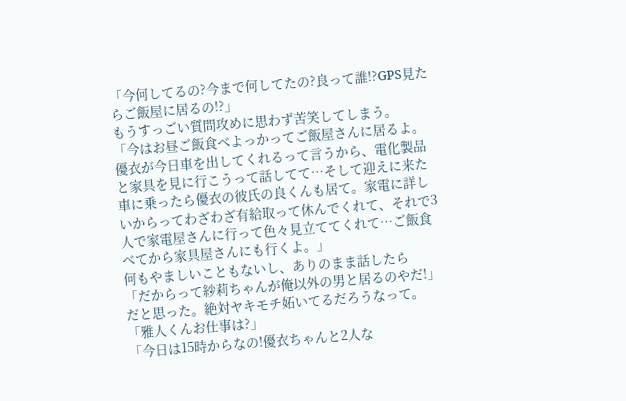「今何してるの?今まで何してたの?良って誰!?GPS見たらご飯屋に居るの!?」
もうすっごい質問攻めに思わず苦笑してしまう。
「今はお昼ご飯食べよっかってご飯屋さんに居るよ。優衣が今日車を出してくれるって言うから、電化製品と家具を見に行こうって話してて…そして迎えに来た車に乗ったら優衣の彼氏の良くんも居て。家電に詳しいからってわざわざ有給取って休んでくれて、それで3人で家電屋さんに行って色々見立ててくれて…ご飯食べてから家具屋さんにも行くよ。」
何もやましいこともないし、ありのまま話したら
「だからって紗莉ちゃんが俺以外の男と居るのやだ!」
だと思った。絶対ヤキモチ妬いてるだろうなって。
「雅人くんお仕事は?」
「今日は15時からなの!優衣ちゃんと2人な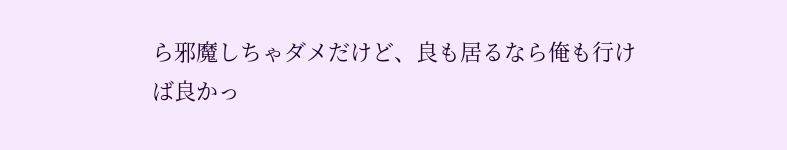ら邪魔しちゃダメだけど、良も居るなら俺も行けば良かっ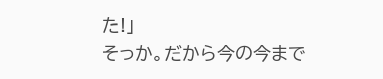た!」
そっか。だから今の今まで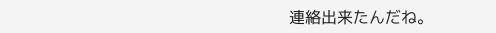連絡出来たんだね。